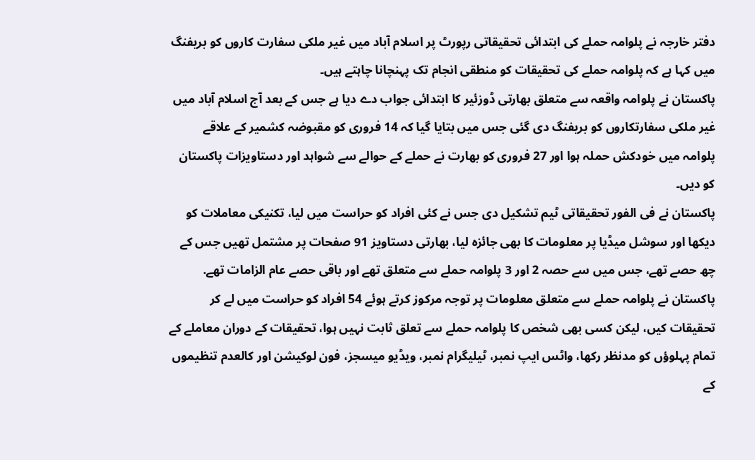دفتر خارجہ نے پلوامہ حملے کی ابتدائی تحقیقاتی رپورٹ پر اسلام آباد میں غیر ملکی سفارت کاروں کو بریفنگ میں کہا ہے کہ پلوامہ حملے کی تحقیقات کو منطقی انجام تک پہنچانا چاہتے ہیں۔
پاکستان نے پلوامہ واقعہ سے متعلق بھارتی ڈوزئیر کا ابتدائی جواب دے دیا ہے جس کے بعد آج اسلام آباد میں غیر ملکی سفارتکاروں کو بریفنگ دی گئی جس میں بتایا گیا کہ 14 فروری کو مقبوضہ کشمیر کے علاقے پلوامہ میں خودکش حملہ ہوا اور 27 فروری کو بھارت نے حملے کے حوالے سے شواہد اور دستاویزات پاکستان کو دیں۔
پاکستان نے فی الفور تحقیقاتی ٹیم تشکیل دی جس نے کئی افراد کو حراست میں لیا، تکنیکی معاملات کو دیکھا اور سوشل میڈیا پر معلومات کا بھی جائزہ لیا، بھارتی دستاویز 91 صفحات پر مشتمل تھیں جس کے چھ حصے تھے، جس میں سے حصہ 2 اور 3 پلوامہ حملے سے متعلق تھے اور باقی حصے عام الزامات تھے.
پاکستان نے پلوامہ حملے سے متعلق معلومات پر توجہ مرکوز کرتے ہوئے 54 افراد کو حراست میں لے کر تحقیقات کیں، لیکن کسی بھی شخص کا پلوامہ حملے سے تعلق ثابت نہیں ہوا، تحقیقات کے دوران معاملے کے تمام پہلوؤں کو مدنظر رکھا، واٹس ایپ نمبر، ٹیلیگرام نمبر، ویڈیو میسجز، فون لوکیشن اور کالعدم تنظیموں کے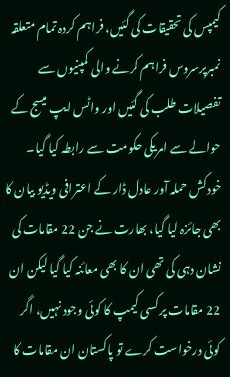کیمپس کی تحقیقات کی گئیں، فراہم کردہ تمام متعلقہ نمبرپرسروس فراہم کرنے والی کمپنیوں سے تفصیلات طلب کی گئیں اور واٹس ایپ میسج کے حوالے سے امریکی حکومت سے رابطہ کیا گیا۔
خودکش حملہ آور عادل ڈار کے اعترافی ویڈیو بیان کا بھی جائزہ لیا گیا، بھارت نے جن 22 مقامات کی نشان دہی کی تھی ان کا بھی معائنہ کیا گیا لیکن ان 22 مقامات پر کسی کیمپ کا کوئی وجود نہیں، اگر کوئی درخواست کرے تو پاکستان ان مقامات کا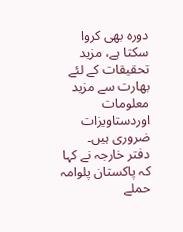دورہ بھی کروا سکتا ہے، مزید تحقیقات کے لئے بھارت سے مزید معلومات اوردستاویزات ضروری ہیں۔
دفتر خارجہ نے کہا کہ پاکستان پلوامہ حملے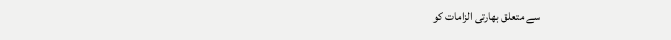سے متعلق بھارتی الزامات کو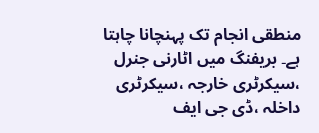منطقی انجام تک پہنچانا چاہتا ہے۔ بریفنگ میں اٹارنی جنرل ،سیکرٹری خارجہ ،سیکرٹری داخلہ ،ڈی جی ایف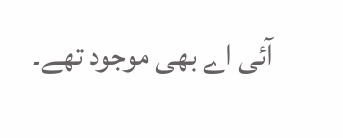آئی اے بھی موجود تھے۔